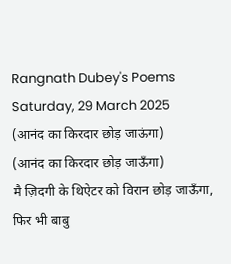Rangnath Dubey's Poems
Saturday, 29 March 2025
(आनंद का किरदार छोड़ जाऊंगा)
(आनंद का किरदार छोड़ जाऊँगा)
मै ज़िदगी के थिऐटर को विरान छोड़ जाऊँगा,
फिर भी बाबु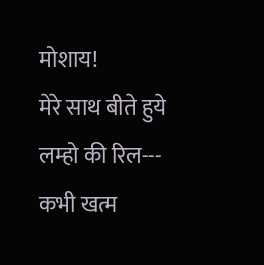मोशाय!
मेरे साथ बीते हुये लम्हो की रिल---
कभी खत्म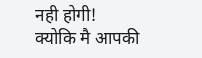नही होगी!
क्योकि मै आपकी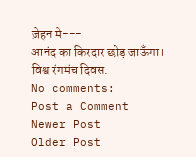ज़ेहन मे---
आनंद का किरदार छोड़ जाऊँगा।
विश्व रंगमंच दिवस.
No comments:
Post a Comment
Newer Post
Older Post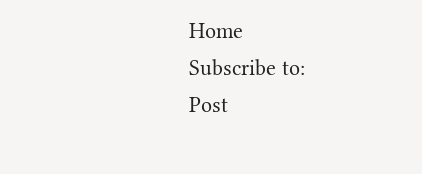Home
Subscribe to:
Post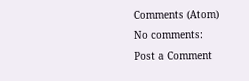Comments (Atom)
No comments:
Post a Comment